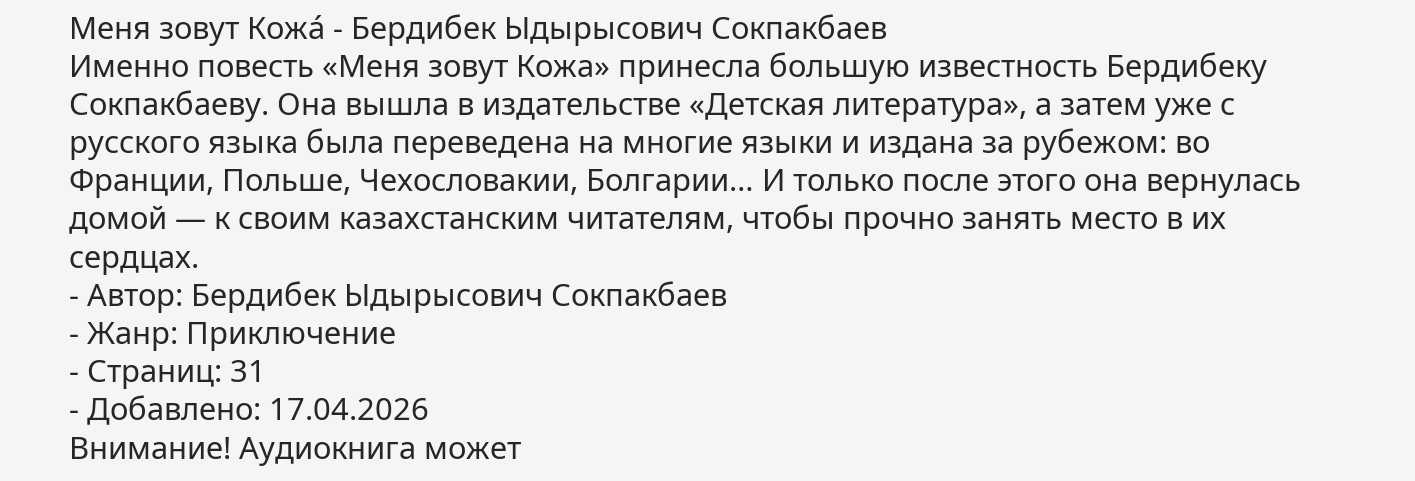Меня зовут Кожа́ - Бердибек Ыдырысович Сокпакбаев
Именно повесть «Меня зовут Кожа» принесла большую известность Бердибеку Сокпакбаеву. Она вышла в издательстве «Детская литература», а затем уже с русского языка была переведена на многие языки и издана за рубежом: во Франции, Польше, Чехословакии, Болгарии… И только после этого она вернулась домой — к своим казахстанским читателям, чтобы прочно занять место в их сердцах.
- Автор: Бердибек Ыдырысович Сокпакбаев
- Жанр: Приключение
- Страниц: 31
- Добавлено: 17.04.2026
Внимание! Аудиокнига может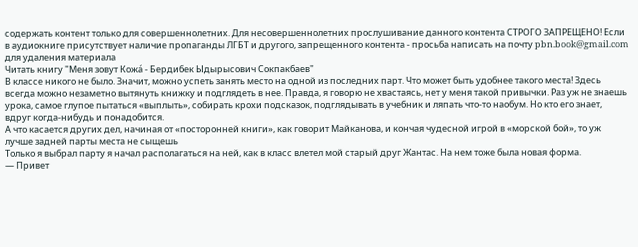содержать контент только для совершеннолетних. Для несовершеннолетних прослушивание данного контента СТРОГО ЗАПРЕЩЕНО! Если в аудиокниге присутствует наличие пропаганды ЛГБТ и другого, запрещенного контента - просьба написать на почту pbn.book@gmail.com для удаления материала
Читать книгу "Меня зовут Кожа́ - Бердибек Ыдырысович Сокпакбаев"
В классе никого не было. Значит, можно успеть занять место на одной из последних парт. Что может быть удобнее такого места! Здесь всегда можно незаметно вытянуть книжку и подглядеть в нее. Правда, я говорю не хвастаясь, нет у меня такой привычки. Раз уж не знаешь урока, самое глупое пытаться «выплыть», собирать крохи подсказок, подглядывать в учебник и ляпать что-то наобум. Но кто его знает, вдруг когда-нибудь и понадобится.
А что касается других дел, начиная от «посторонней книги», как говорит Майканова, и кончая чудесной игрой в «морской бой», то уж лучше задней парты места не сыщешь
Только я выбрал парту я начал располагаться на ней, как в класс влетел мой старый друг Жантас. На нем тоже была новая форма.
— Привет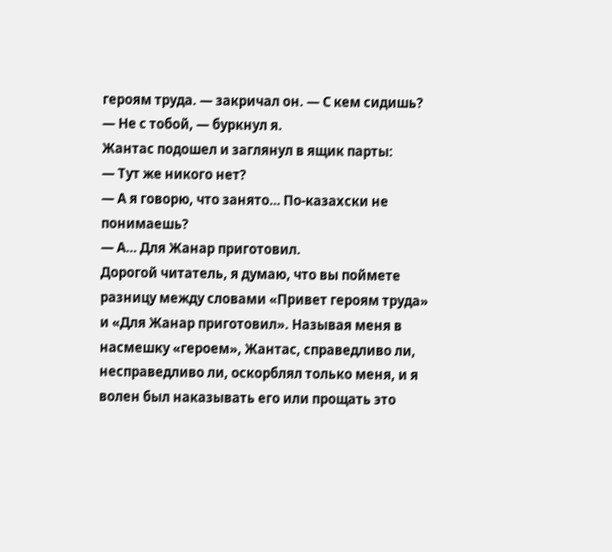героям труда. — закричал он. — С кем сидишь?
— Не с тобой, — буркнул я.
Жантас подошел и заглянул в ящик парты:
— Тут же никого нет?
— А я говорю, что занято… По-казахски не понимаешь?
— А… Для Жанар приготовил.
Дорогой читатель, я думаю, что вы поймете разницу между словами «Привет героям труда» и «Для Жанар приготовил». Называя меня в насмешку «героем», Жантас, справедливо ли, несправедливо ли, оскорблял только меня, и я волен был наказывать его или прощать это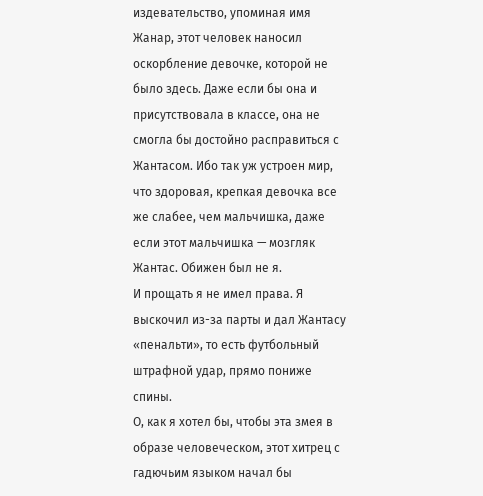издевательство, упоминая имя Жанар, этот человек наносил оскорбление девочке, которой не было здесь. Даже если бы она и присутствовала в классе, она не смогла бы достойно расправиться с Жантасом. Ибо так уж устроен мир, что здоровая, крепкая девочка все же слабее, чем мальчишка, даже если этот мальчишка — мозгляк Жантас. Обижен был не я.
И прощать я не имел права. Я выскочил из-за парты и дал Жантасу «пенальти», то есть футбольный штрафной удар, прямо пониже спины.
О, как я хотел бы, чтобы эта змея в образе человеческом, этот хитрец с гадючьим языком начал бы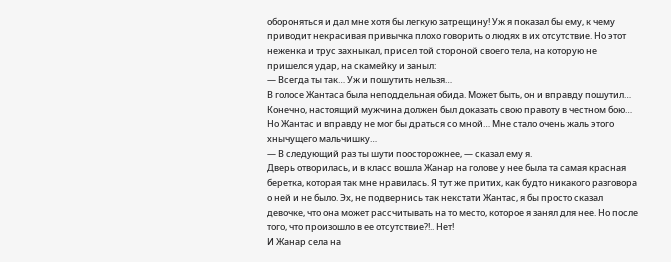обороняться и дал мне хотя бы легкую затрещину! Уж я показал бы ему, к чему приводит некрасивая привычка плохо говорить о людях в их отсутствие. Но этот неженка и трус захныкал, присел той стороной своего тела, на которую не пришелся удар, на скамейку и заныл:
— Всегда ты так… Уж и пошутить нельзя…
В голосе Жантаса была неподдельная обида. Может быть, он и вправду пошутил… Конечно, настоящий мужчина должен был доказать свою правоту в честном бою… Но Жантас и вправду не мог бы драться со мной… Мне стало очень жаль этого хнычущего мальчишку…
— В следующий раз ты шути поосторожнее, — сказал ему я.
Дверь отворилась, и в класс вошла Жанар на голове у нее была та самая красная беретка, которая так мне нравилась. Я тут же притих, как будто никакого разговора о ней и не было. Эх, не подвернись так некстати Жантас, я бы просто сказал девочке, что она может рассчитывать на то место, которое я занял для нее. Но после того, что произошло в ее отсутствие?!.. Нет!
И Жанар села на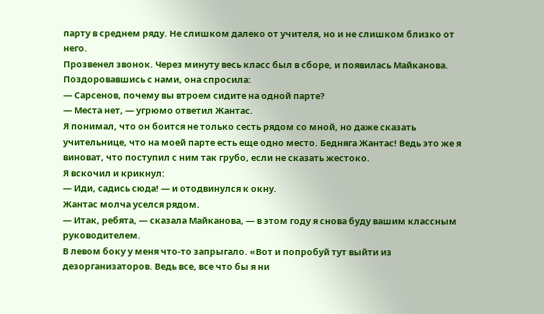парту в среднем ряду. Не слишком далеко от учителя, но и не слишком близко от него.
Прозвенел звонок. Через минуту весь класс был в сборе, и появилась Майканова.
Поздоровавшись с нами, она спросила:
— Сарсенов, почему вы втроем сидите на одной парте?
— Места нет, — угрюмо ответил Жантас.
Я понимал, что он боится не только сесть рядом со мной, но даже сказать учительнице, что на моей парте есть еще одно место. Бедняга Жантас! Ведь это же я виноват, что поступил с ним так грубо, если не сказать жестоко.
Я вскочил и крикнул:
— Иди, садись сюда! — и отодвинулся к окну.
Жантас молча уселся рядом.
— Итак, ребята, — сказала Майканова, — в этом году я снова буду вашим классным руководителем.
В левом боку у меня что-то запрыгало. «Вот и попробуй тут выйти из дезорганизаторов. Ведь все, все что бы я ни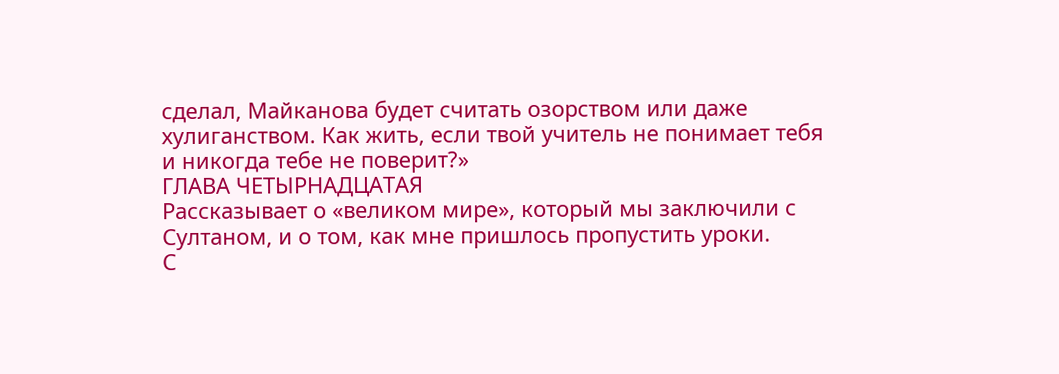сделал, Майканова будет считать озорством или даже хулиганством. Как жить, если твой учитель не понимает тебя и никогда тебе не поверит?»
ГЛАВА ЧЕТЫРНАДЦАТАЯ
Рассказывает о «великом мире», который мы заключили с Султаном, и о том, как мне пришлось пропустить уроки.
С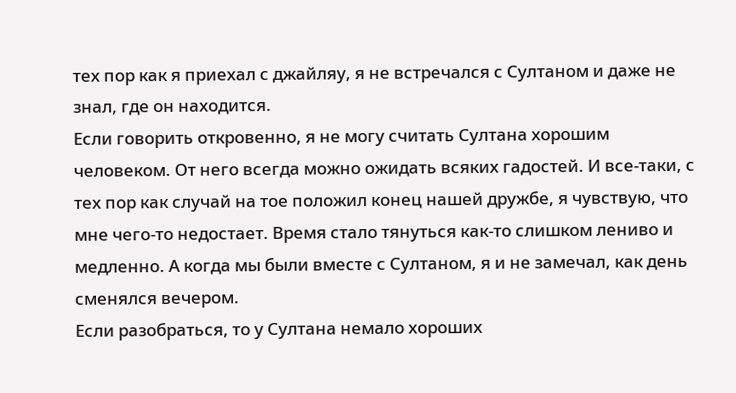тех пор как я приехал с джайляу, я не встречался с Султаном и даже не знал, где он находится.
Если говорить откровенно, я не могу считать Султана хорошим человеком. От него всегда можно ожидать всяких гадостей. И все-таки, с тех пор как случай на тое положил конец нашей дружбе, я чувствую, что мне чего-то недостает. Время стало тянуться как-то слишком лениво и медленно. А когда мы были вместе с Султаном, я и не замечал, как день сменялся вечером.
Если разобраться, то у Султана немало хороших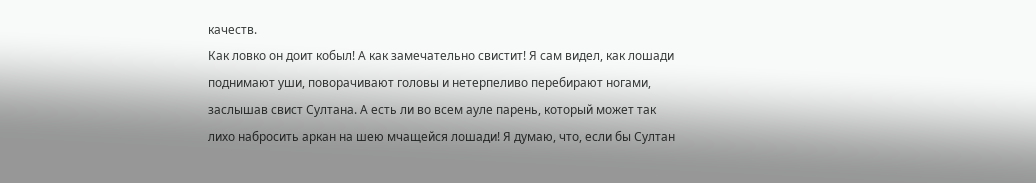качеств.
Как ловко он доит кобыл! А как замечательно свистит! Я сам видел, как лошади поднимают уши, поворачивают головы и нетерпеливо перебирают ногами, заслышав свист Султана. А есть ли во всем ауле парень, который может так лихо набросить аркан на шею мчащейся лошади! Я думаю, что, если бы Султан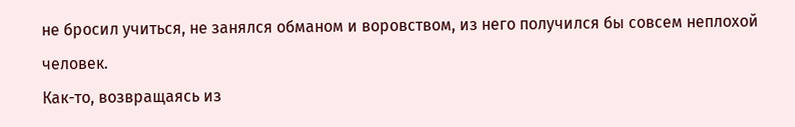не бросил учиться, не занялся обманом и воровством, из него получился бы совсем неплохой человек.
Как-то, возвращаясь из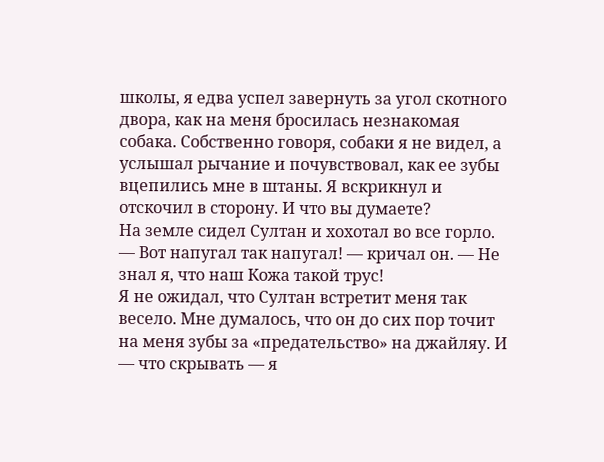школы, я едва успел завернуть за угол скотного двора, как на меня бросилась незнакомая собака. Собственно говоря, собаки я не видел, а услышал рычание и почувствовал, как ее зубы вцепились мне в штаны. Я вскрикнул и отскочил в сторону. И что вы думаете?
На земле сидел Султан и хохотал во все горло.
— Вот напугал так напугал! — кричал он. — Не знал я, что наш Кожа такой трус!
Я не ожидал, что Султан встретит меня так весело. Мне думалось, что он до сих пор точит на меня зубы за «предательство» на джайляу. И — что скрывать — я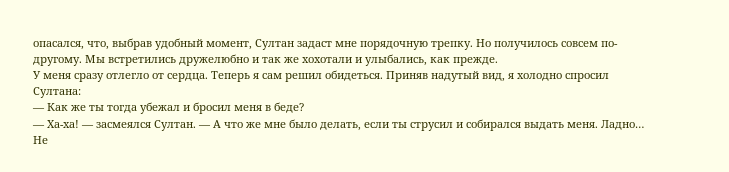опасался, что, выбрав удобный момент, Султан задаст мне порядочную трепку. Но получилось совсем по-другому. Мы встретились дружелюбно и так же хохотали и улыбались, как прежде.
У меня сразу отлегло от сердца. Теперь я сам решил обидеться. Приняв надутый вид, я холодно спросил Султана:
— Как же ты тогда убежал и бросил меня в беде?
— Ха-ха! — засмеялся Султан. — А что же мне было делать, если ты струсил и собирался выдать меня. Ладно… Не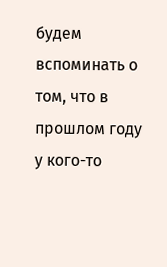будем вспоминать о том, что в прошлом году у кого-то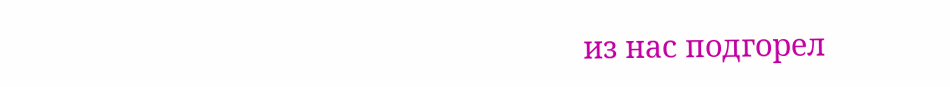из нас подгорел